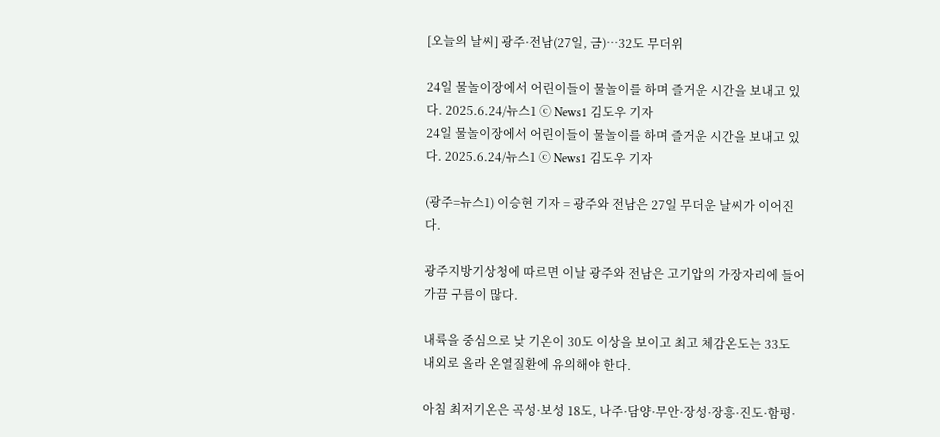[오늘의 날씨] 광주·전남(27일, 금)…32도 무더위

24일 물놀이장에서 어린이들이 물놀이를 하며 즐거운 시간을 보내고 있다. 2025.6.24/뉴스1 ⓒ News1 김도우 기자
24일 물놀이장에서 어린이들이 물놀이를 하며 즐거운 시간을 보내고 있다. 2025.6.24/뉴스1 ⓒ News1 김도우 기자

(광주=뉴스1) 이승현 기자 = 광주와 전남은 27일 무더운 날씨가 이어진다.

광주지방기상청에 따르면 이날 광주와 전남은 고기압의 가장자리에 들어 가끔 구름이 많다.

내륙을 중심으로 낮 기온이 30도 이상을 보이고 최고 체감온도는 33도 내외로 올라 온열질환에 유의해야 한다.

아침 최저기온은 곡성·보성 18도, 나주·담양·무안·장성·장흥·진도·함평·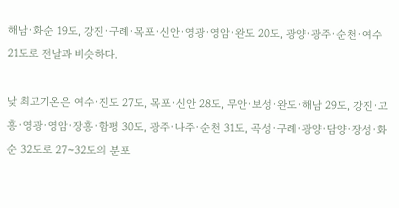해남·화순 19도, 강진·구례·목포·신안·영광·영암·완도 20도, 광양·광주·순천·여수 21도로 전날과 비슷하다.

낮 최고기온은 여수·진도 27도, 목포·신안 28도, 무안·보성·완도·해남 29도, 강진·고흥·영광·영암·장흥·함평 30도, 광주·나주·순천 31도, 곡성·구례·광양·담양·장성·화순 32도로 27~32도의 분포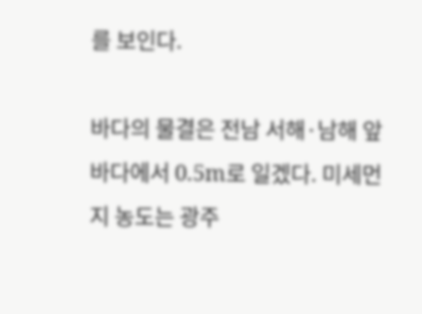를 보인다.

바다의 물결은 전남 서해·남해 앞바다에서 0.5m로 일겠다. 미세먼지 농도는 광주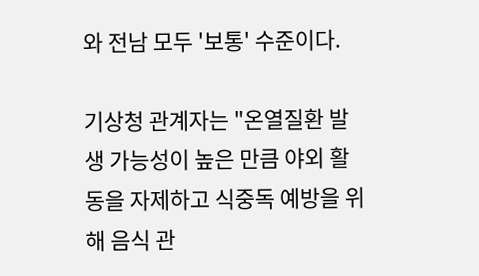와 전남 모두 '보통' 수준이다.

기상청 관계자는 "온열질환 발생 가능성이 높은 만큼 야외 활동을 자제하고 식중독 예방을 위해 음식 관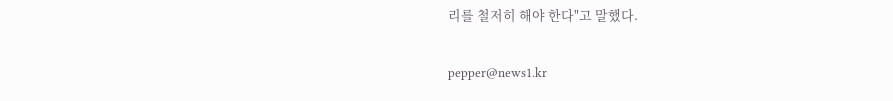리를 철저히 해야 한다"고 말했다.

pepper@news1.kr